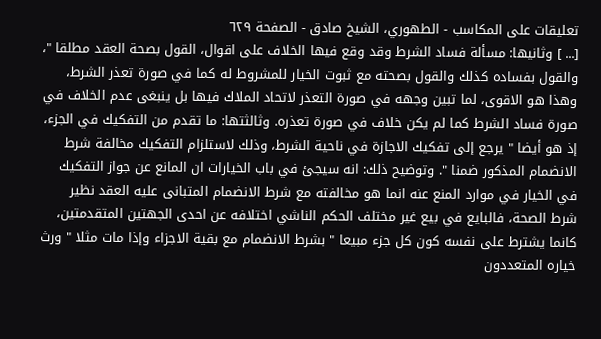تعليقات على المكاسب - الطهوري، الشيخ صادق - الصفحة ٦٢٩
[... ] وثانيها: مسألة فساد الشرط وقد وقع فيها الخلاف على اقوال، القول بصحة العقد مطلقا "، والقول بفساده كذلك والقول بصحته مع ثبوت الخيار للمشروط له كما في صورة تعذر الشرط، وهذا هو الاقوى، لما تبين وجهه في صورة التعذر لاتحاد الملاك فيها بل ينبغى عدم الخلاف في صورة فساد الشرط كما لم يكن خلاف في صورة تعذره. وثالثتها: ما تقدم من التفكيك في الجزء، إذ هو أيضا " يرجع إلى تفكيك الاجازة في ناحية الشرط، وذلك لاستلزام التفكيك مخالفة شرط الانضمام المذكور ضمنا ". وتوضيح ذلك: انه سيجئ في باب الخيارات ان المانع عن جواز التفكيك في الخيار في موارد المنع عنه انما هو مخالفته مع شرط الانضمام المتبانى عليه العقد نظير شرط الصحة، فالبايع في بيع غير مختلف الحكم الناشي اختلافه عن احدى الجهتين المتقدمتين، كانما يشترط على نفسه كون كل جزء مبيعا " بشرط الانضمام مع بقية الاجزاء وإذا مات مثلا " ورث خياره المتعددون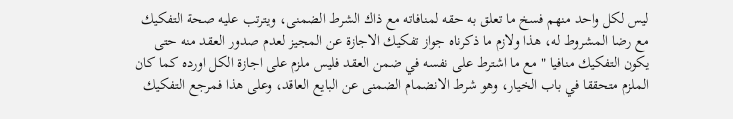ليس لكل واحد منهم فسخ ما تعلق به حقه لمنافاته مع ذاك الشرط الضمنى، ويترتب عليه صحة التفكيك مع رضا المشروط له، هذا ولازم ما ذكرناه جواز تفكيك الاجازة عن المجيز لعدم صدور العقد منه حتى يكون التفكيك منافيا " مع ما اشترط على نفسه في ضمن العقد فليس ملزم على اجازة الكل اورده كما كان الملزم متحققا في باب الخيار، وهو شرط الانضمام الضمنى عن البايع العاقد، وعلى هذا فمرجع التفكيك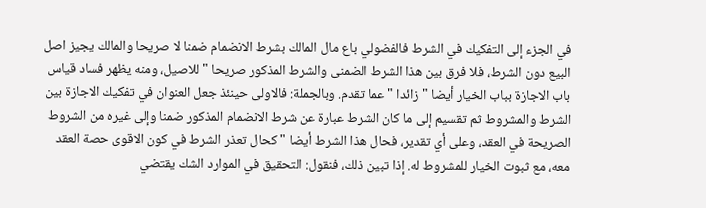في الجزء إلى التفكيك في الشرط فالفضولي باع مال المالك بشرط الانضمام ضمنا لا صريحا والمالك يجيز اصل البيع دون الشرط، فلا فرق بين هذا الشرط الضمنى والشرط المذكور صريحا " للاصيل، ومنه يظهر فساد قياس باب الاجازة بباب الخيار أيضا " زائدا " عما تقدم. وبالجملة: فالاولى حينئذ جعل العنوان في تفكيك الاجازة بين الشرط والمشروط ثم تقسيم إلى ما كان الشرط عبارة عن شرط الانضمام المذكور ضمنا وإلى غيره من الشروط الصريحة في العقد، وعلى أي تقدير، فحال هذا الشرط أيضا " كحال تعذر الشرط في كون الاقوى حصة العقد معه، مع ثبوت الخيار للمشروط له. إذا تبين ذلك، فنقول: التحقيق في الموارد الشك يقتضي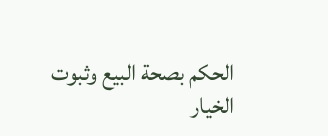الحكم بصحة البيع وثبوت الخيار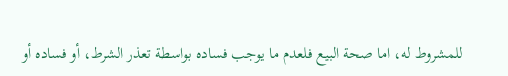للمشروط له، اما صحة البيع فلعدم ما يوجب فساده بواسطة تعذر الشرط، أو فساده أو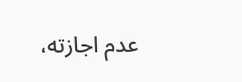عدم اجازته،